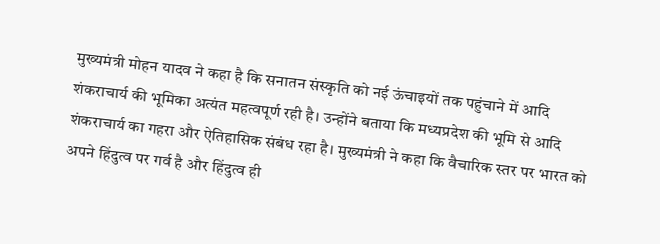मुख्यमंत्री मोहन यादव ने कहा है कि सनातन संस्कृति को नई ऊंचाइयों तक पहुंचाने में आदि शंकराचार्य की भूमिका अत्यंत महत्वपूर्ण रही है। उन्होंने बताया कि मध्यप्रदेश की भूमि से आदि शंकराचार्य का गहरा और ऐतिहासिक संबंध रहा है। मुख्यमंत्री ने कहा कि वैचारिक स्तर पर भारत को अपने हिंदुत्व पर गर्व है और हिंदुत्व ही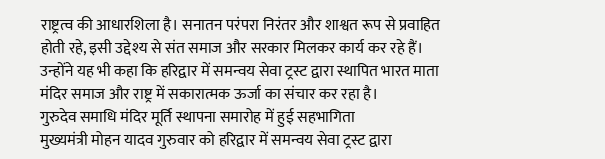राष्ट्रत्व की आधारशिला है। सनातन परंपरा निरंतर और शाश्वत रूप से प्रवाहित होती रहे, इसी उद्देश्य से संत समाज और सरकार मिलकर कार्य कर रहे हैं। उन्होंने यह भी कहा कि हरिद्वार में समन्वय सेवा ट्रस्ट द्वारा स्थापित भारत माता मंदिर समाज और राष्ट्र में सकारात्मक ऊर्जा का संचार कर रहा है।
गुरुदेव समाधि मंदिर मूर्ति स्थापना समारोह में हुई सहभागिता
मुख्यमंत्री मोहन यादव गुरुवार को हरिद्वार में समन्वय सेवा ट्रस्ट द्वारा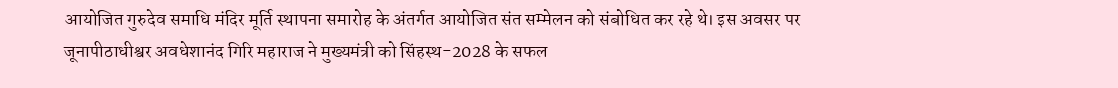आयोजित गुरुदेव समाधि मंदिर मूर्ति स्थापना समारोह के अंतर्गत आयोजित संत सम्मेलन को संबोधित कर रहे थे। इस अवसर पर जूनापीठाधीश्वर अवधेशानंद गिरि महाराज ने मुख्यमंत्री को सिंहस्थ-2028 के सफल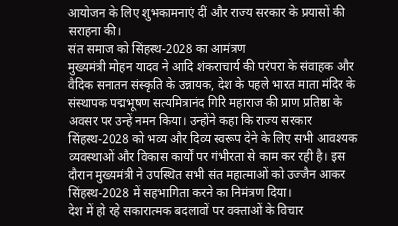आयोजन के लिए शुभकामनाएं दीं और राज्य सरकार के प्रयासों की सराहना की।
संत समाज को सिंहस्थ-2028 का आमंत्रण
मुख्यमंत्री मोहन यादव ने आदि शंकराचार्य की परंपरा के संवाहक और वैदिक सनातन संस्कृति के उन्नायक, देश के पहले भारत माता मंदिर के संस्थापक पद्मभूषण सत्यमित्रानंद गिरि महाराज की प्राण प्रतिष्ठा के अवसर पर उन्हें नमन किया। उन्होंने कहा कि राज्य सरकार सिंहस्थ-2028 को भव्य और दिव्य स्वरूप देने के लिए सभी आवश्यक व्यवस्थाओं और विकास कार्यों पर गंभीरता से काम कर रही है। इस दौरान मुख्यमंत्री ने उपस्थित सभी संत महात्माओं को उज्जैन आकर सिंहस्थ-2028 में सहभागिता करने का निमंत्रण दिया।
देश में हो रहे सकारात्मक बदलावों पर वक्ताओं के विचार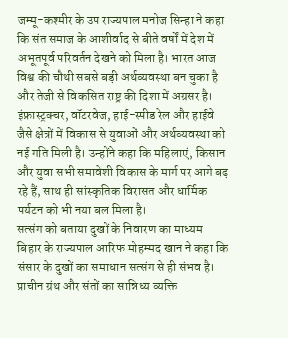जम्मू-कश्मीर के उप राज्यपाल मनोज सिन्हा ने कहा कि संत समाज के आशीर्वाद से बीते वर्षों में देश में अभूतपूर्व परिवर्तन देखने को मिला है। भारत आज विश्व की चौथी सबसे बड़ी अर्थव्यवस्था बन चुका है और तेजी से विकसित राष्ट्र की दिशा में अग्रसर है। इंफ्रास्ट्रक्चर, वॉटरवेज, हाई-स्पीड रेल और हाईवे जैसे क्षेत्रों में विकास से युवाओं और अर्थव्यवस्था को नई गति मिली है। उन्होंने कहा कि महिलाएं, किसान और युवा सभी समावेशी विकास के मार्ग पर आगे बढ़ रहे हैं, साथ ही सांस्कृतिक विरासत और धार्मिक पर्यटन को भी नया बल मिला है।
सत्संग को बताया दुखों के निवारण का माध्यम
बिहार के राज्यपाल आरिफ मोहम्मद खान ने कहा कि संसार के दुखों का समाधान सत्संग से ही संभव है। प्राचीन ग्रंथ और संतों का सान्निध्य व्यक्ति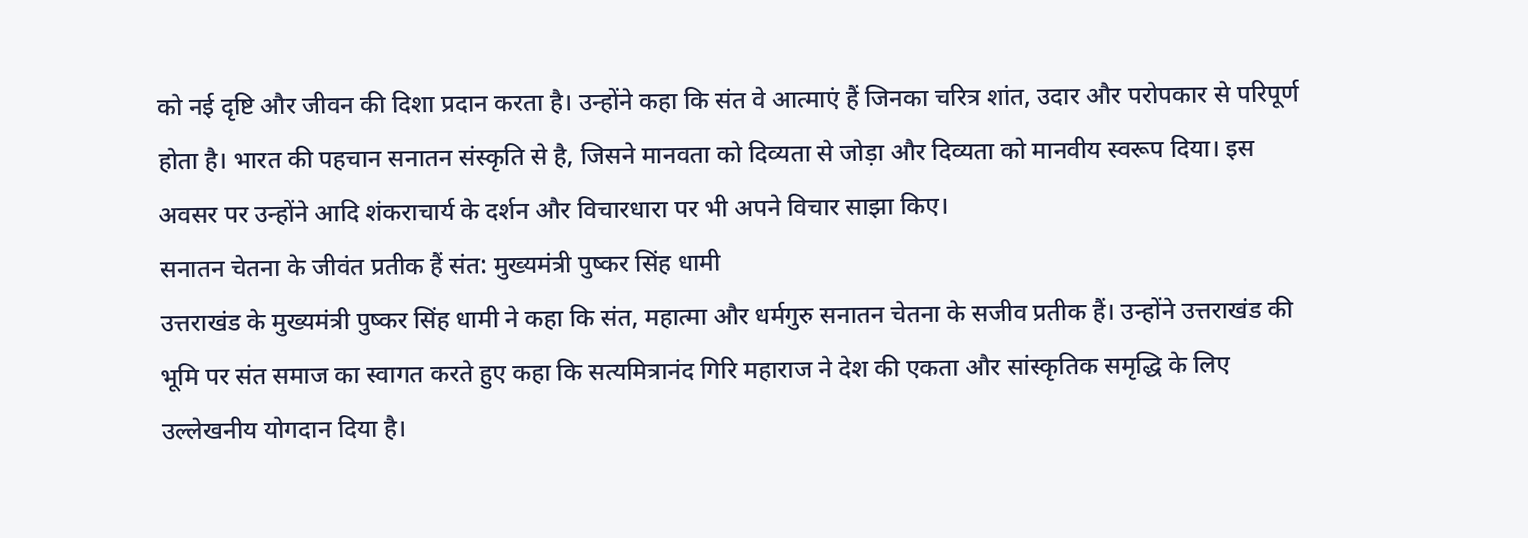को नई दृष्टि और जीवन की दिशा प्रदान करता है। उन्होंने कहा कि संत वे आत्माएं हैं जिनका चरित्र शांत, उदार और परोपकार से परिपूर्ण होता है। भारत की पहचान सनातन संस्कृति से है, जिसने मानवता को दिव्यता से जोड़ा और दिव्यता को मानवीय स्वरूप दिया। इस अवसर पर उन्होंने आदि शंकराचार्य के दर्शन और विचारधारा पर भी अपने विचार साझा किए।
सनातन चेतना के जीवंत प्रतीक हैं संत: मुख्यमंत्री पुष्कर सिंह धामी
उत्तराखंड के मुख्यमंत्री पुष्कर सिंह धामी ने कहा कि संत, महात्मा और धर्मगुरु सनातन चेतना के सजीव प्रतीक हैं। उन्होंने उत्तराखंड की भूमि पर संत समाज का स्वागत करते हुए कहा कि सत्यमित्रानंद गिरि महाराज ने देश की एकता और सांस्कृतिक समृद्धि के लिए उल्लेखनीय योगदान दिया है।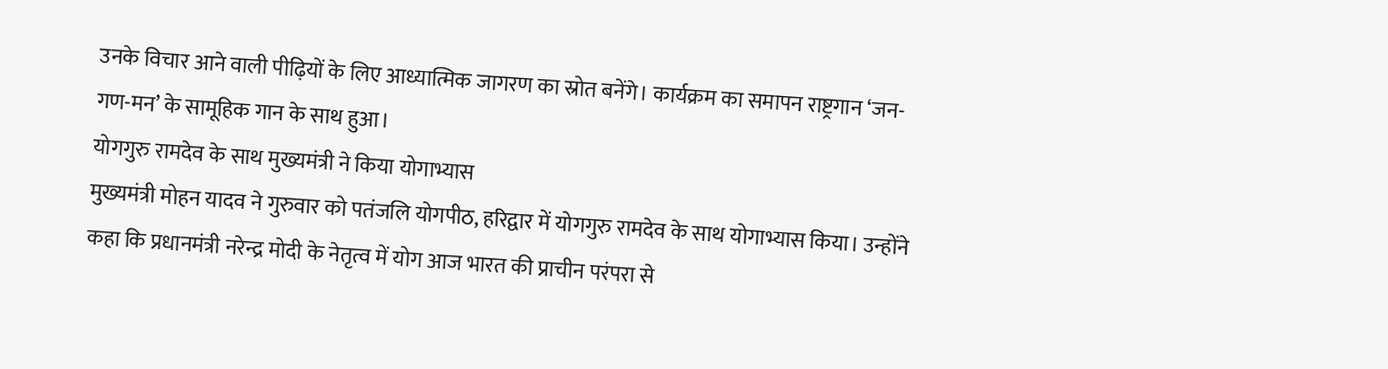उनके विचार आने वाली पीढ़ियों के लिए आध्यात्मिक जागरण का स्रोत बनेंगे। कार्यक्रम का समापन राष्ट्रगान ‘जन-गण-मन’ के सामूहिक गान के साथ हुआ।
योगगुरु रामदेव के साथ मुख्यमंत्री ने किया योगाभ्यास
मुख्यमंत्री मोहन यादव ने गुरुवार को पतंजलि योगपीठ, हरिद्वार में योगगुरु रामदेव के साथ योगाभ्यास किया। उन्होंने कहा कि प्रधानमंत्री नरेन्द्र मोदी के नेतृत्व में योग आज भारत की प्राचीन परंपरा से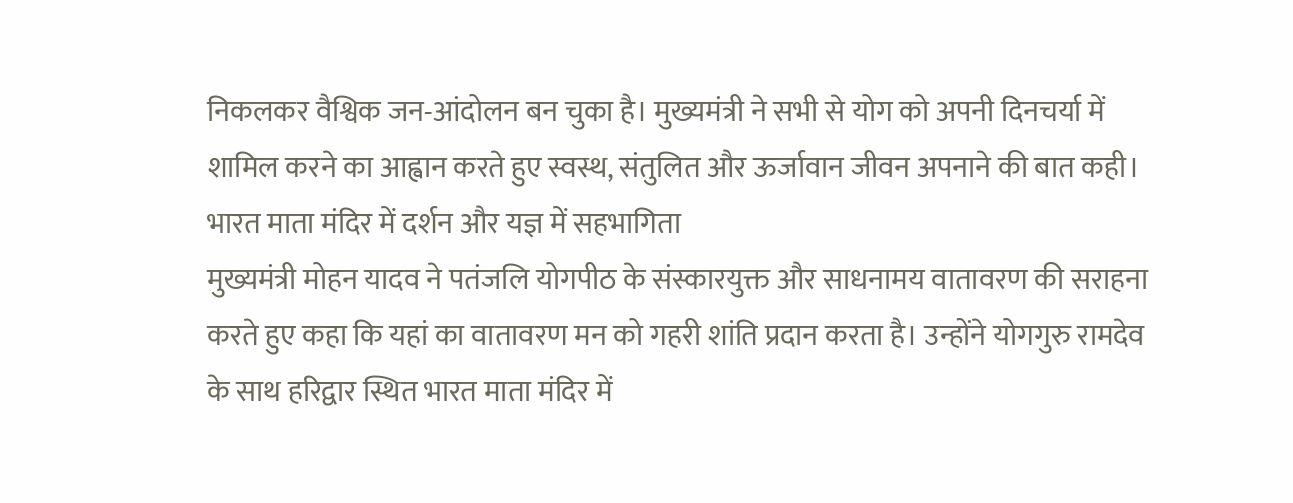निकलकर वैश्विक जन-आंदोलन बन चुका है। मुख्यमंत्री ने सभी से योग को अपनी दिनचर्या में शामिल करने का आह्वान करते हुए स्वस्थ, संतुलित और ऊर्जावान जीवन अपनाने की बात कही।
भारत माता मंदिर में दर्शन और यज्ञ में सहभागिता
मुख्यमंत्री मोहन यादव ने पतंजलि योगपीठ के संस्कारयुक्त और साधनामय वातावरण की सराहना करते हुए कहा कि यहां का वातावरण मन को गहरी शांति प्रदान करता है। उन्होंने योगगुरु रामदेव के साथ हरिद्वार स्थित भारत माता मंदिर में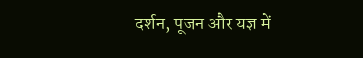दर्शन, पूजन और यज्ञ में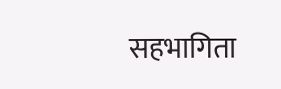सहभागिता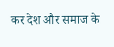कर देश और समाज के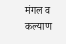मंगल व कल्याण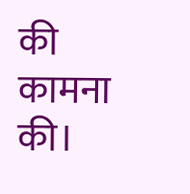की कामना की।